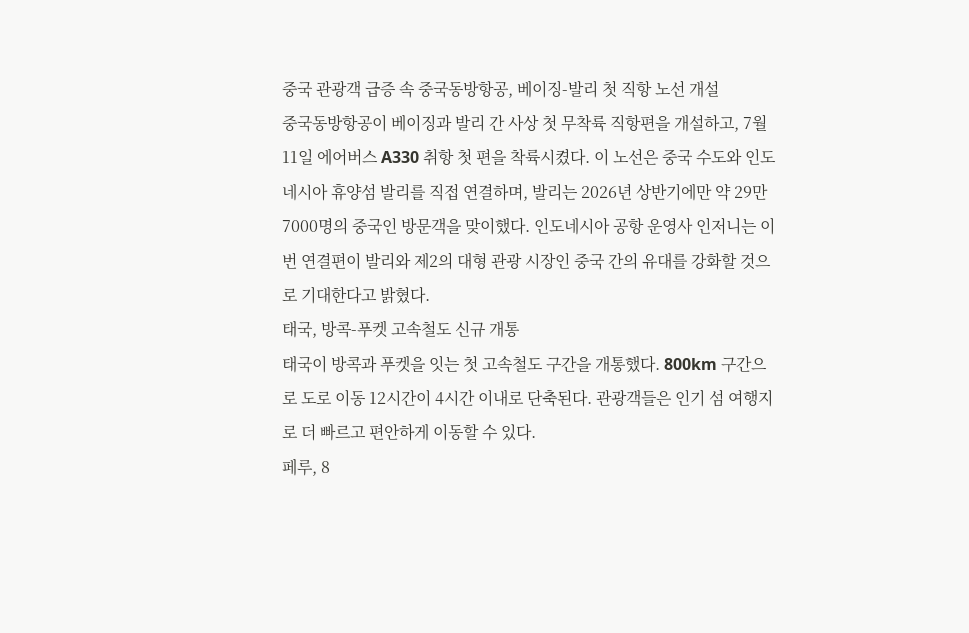중국 관광객 급증 속 중국동방항공, 베이징-발리 첫 직항 노선 개설
중국동방항공이 베이징과 발리 간 사상 첫 무착륙 직항편을 개설하고, 7월 11일 에어버스 A330 취항 첫 편을 착륙시켰다. 이 노선은 중국 수도와 인도네시아 휴양섬 발리를 직접 연결하며, 발리는 2026년 상반기에만 약 29만 7000명의 중국인 방문객을 맞이했다. 인도네시아 공항 운영사 인저니는 이번 연결편이 발리와 제2의 대형 관광 시장인 중국 간의 유대를 강화할 것으로 기대한다고 밝혔다.
태국, 방콕-푸켓 고속철도 신규 개통
태국이 방콕과 푸켓을 잇는 첫 고속철도 구간을 개통했다. 800km 구간으로 도로 이동 12시간이 4시간 이내로 단축된다. 관광객들은 인기 섬 여행지로 더 빠르고 편안하게 이동할 수 있다.
페루, 8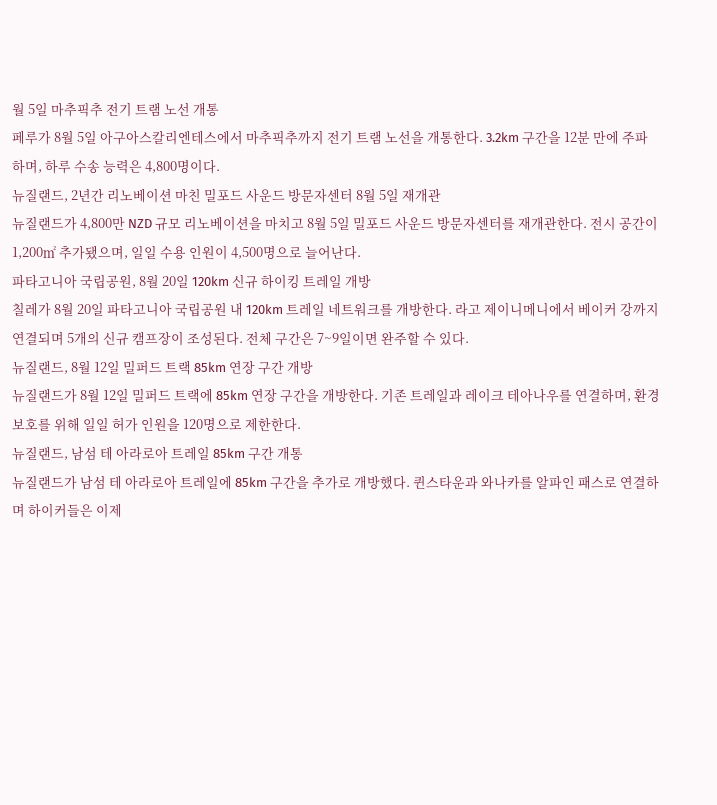월 5일 마추픽추 전기 트램 노선 개통
페루가 8월 5일 아구아스칼리엔테스에서 마추픽추까지 전기 트램 노선을 개통한다. 3.2km 구간을 12분 만에 주파하며, 하루 수송 능력은 4,800명이다.
뉴질랜드, 2년간 리노베이션 마친 밀포드 사운드 방문자센터 8월 5일 재개관
뉴질랜드가 4,800만 NZD 규모 리노베이션을 마치고 8월 5일 밀포드 사운드 방문자센터를 재개관한다. 전시 공간이 1,200㎡ 추가됐으며, 일일 수용 인원이 4,500명으로 늘어난다.
파타고니아 국립공원, 8월 20일 120km 신규 하이킹 트레일 개방
칠레가 8월 20일 파타고니아 국립공원 내 120km 트레일 네트워크를 개방한다. 라고 제이니메니에서 베이커 강까지 연결되며 5개의 신규 캠프장이 조성된다. 전체 구간은 7~9일이면 완주할 수 있다.
뉴질랜드, 8월 12일 밀퍼드 트랙 85km 연장 구간 개방
뉴질랜드가 8월 12일 밀퍼드 트랙에 85km 연장 구간을 개방한다. 기존 트레일과 레이크 테아나우를 연결하며, 환경 보호를 위해 일일 허가 인원을 120명으로 제한한다.
뉴질랜드, 남섬 테 아라로아 트레일 85km 구간 개통
뉴질랜드가 남섬 테 아라로아 트레일에 85km 구간을 추가로 개방했다. 퀸스타운과 와나카를 알파인 패스로 연결하며 하이커들은 이제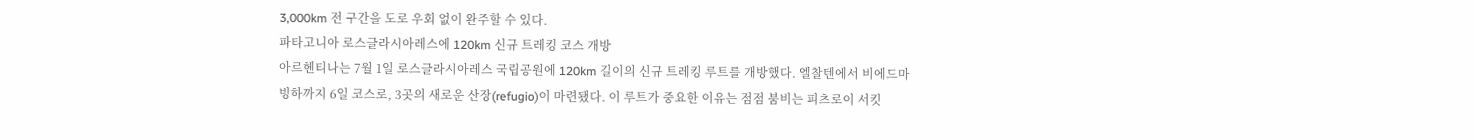3,000km 전 구간을 도로 우회 없이 완주할 수 있다.
파타고니아 로스글라시아레스에 120km 신규 트레킹 코스 개방
아르헨티나는 7월 1일 로스글라시아레스 국립공원에 120km 길이의 신규 트레킹 루트를 개방했다. 엘찰텐에서 비에드마 빙하까지 6일 코스로, 3곳의 새로운 산장(refugio)이 마련됐다. 이 루트가 중요한 이유는 점점 붐비는 피츠로이 서킷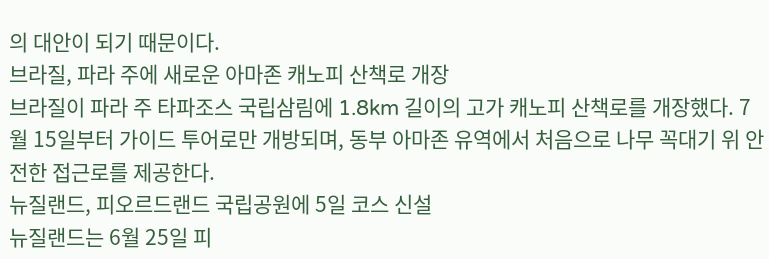의 대안이 되기 때문이다.
브라질, 파라 주에 새로운 아마존 캐노피 산책로 개장
브라질이 파라 주 타파조스 국립삼림에 1.8km 길이의 고가 캐노피 산책로를 개장했다. 7월 15일부터 가이드 투어로만 개방되며, 동부 아마존 유역에서 처음으로 나무 꼭대기 위 안전한 접근로를 제공한다.
뉴질랜드, 피오르드랜드 국립공원에 5일 코스 신설
뉴질랜드는 6월 25일 피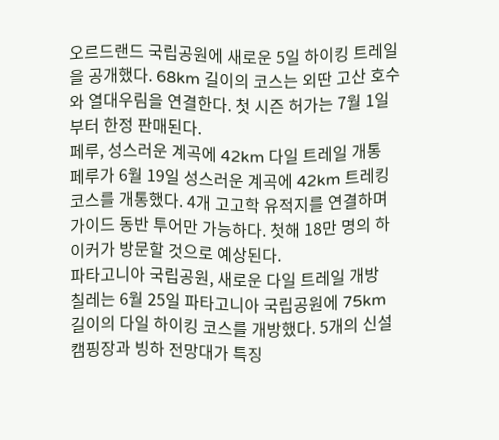오르드랜드 국립공원에 새로운 5일 하이킹 트레일을 공개했다. 68km 길이의 코스는 외딴 고산 호수와 열대우림을 연결한다. 첫 시즌 허가는 7월 1일부터 한정 판매된다.
페루, 성스러운 계곡에 42km 다일 트레일 개통
페루가 6월 19일 성스러운 계곡에 42km 트레킹 코스를 개통했다. 4개 고고학 유적지를 연결하며 가이드 동반 투어만 가능하다. 첫해 18만 명의 하이커가 방문할 것으로 예상된다.
파타고니아 국립공원, 새로운 다일 트레일 개방
칠레는 6월 25일 파타고니아 국립공원에 75km 길이의 다일 하이킹 코스를 개방했다. 5개의 신설 캠핑장과 빙하 전망대가 특징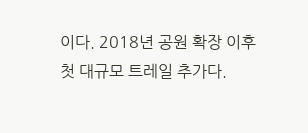이다. 2018년 공원 확장 이후 첫 대규모 트레일 추가다.